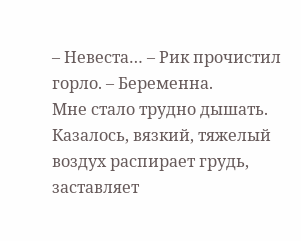– Невеста… – Рик прочистил горло. – Беременна.
Мне стало трудно дышать. Казалось, вязкий, тяжелый воздух распирает грудь, заставляет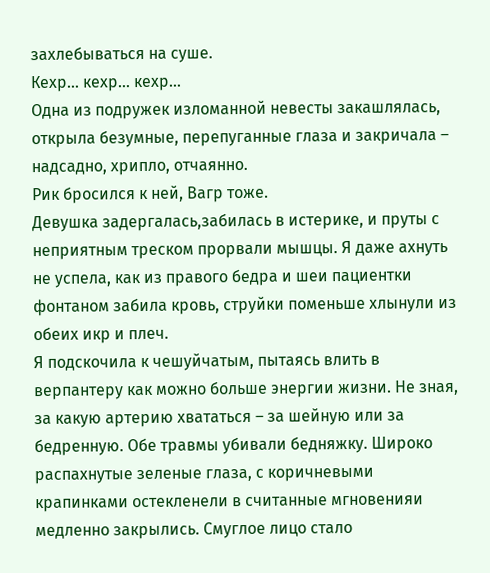захлебываться на суше.
Кехр… кехр… кехр…
Одна из подружек изломанной невесты закашлялась, открыла безумные, перепуганные глаза и закричала – надсадно, хрипло, отчаянно.
Рик бросился к ней, Вагр тоже.
Девушка задергалась,забилась в истерике, и пруты с неприятным треском прорвали мышцы. Я даже ахнуть не успела, как из правого бедра и шеи пациентки фонтаном забила кровь, струйки поменьше хлынули из обеих икр и плеч.
Я подскочила к чешуйчатым, пытаясь влить в верпантеру как можно больше энергии жизни. Не зная, за какую артерию хвататься – за шейную или за бедренную. Обе травмы убивали бедняжку. Широко распахнутые зеленые глаза, с коричневыми крапинками остекленели в считанные мгновенияи медленно закрылись. Смуглое лицо стало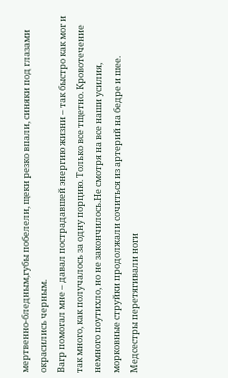мертвенно-бледным,губы побелели, щеки резко впали, синяки под глазами окрасились черным.
Вагр помогал мне – давал пострадавшей энергию жизни – так быстро как мог и так много, как получалось за одну порцию. Только все тщетно. Кровотечение немного поутихло, но не закончилось.Не смотря на все наши усилия, морковные струйки продолжали сочиться из артерий на бедре и шее.
Медсестры перетягивали ноги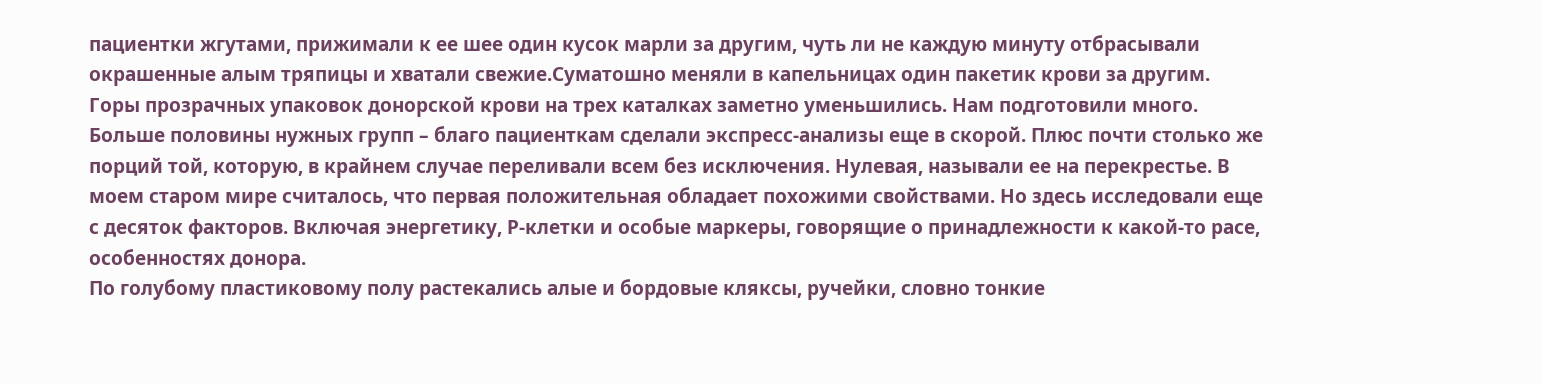пациентки жгутами, прижимали к ее шее один кусок марли за другим, чуть ли не каждую минуту отбрасывали окрашенные алым тряпицы и хватали свежие.Суматошно меняли в капельницах один пакетик крови за другим.
Горы прозрачных упаковок донорской крови на трех каталках заметно уменьшились. Нам подготовили много. Больше половины нужных групп – благо пациенткам сделали экспресс-анализы еще в скорой. Плюс почти столько же порций той, которую, в крайнем случае переливали всем без исключения. Нулевая, называли ее на перекрестье. В моем старом мире считалось, что первая положительная обладает похожими свойствами. Но здесь исследовали еще с десяток факторов. Включая энергетику, Р-клетки и особые маркеры, говорящие о принадлежности к какой-то расе, особенностях донора.
По голубому пластиковому полу растекались алые и бордовые кляксы, ручейки, словно тонкие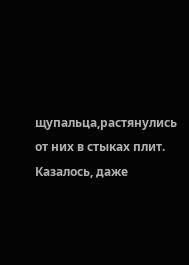щупальца,растянулись от них в стыках плит.
Казалось, даже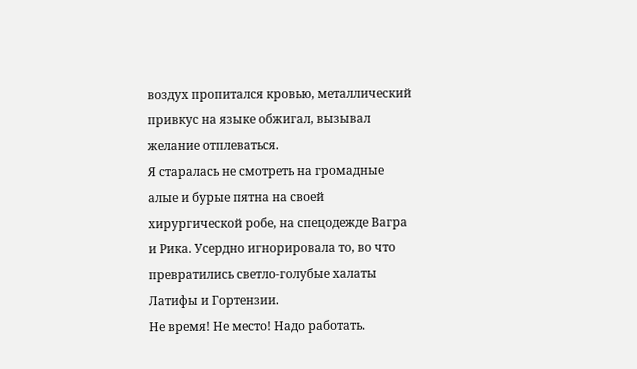воздух пропитался кровью, металлический привкус на языке обжигал, вызывал желание отплеваться.
Я старалась не смотреть на громадные алые и бурые пятна на своей хирургической робе, на спецодежде Вагра и Рика. Усердно игнорировала то, во что превратились светло-голубые халаты Латифы и Гортензии.
Не время! Не место! Надо работать.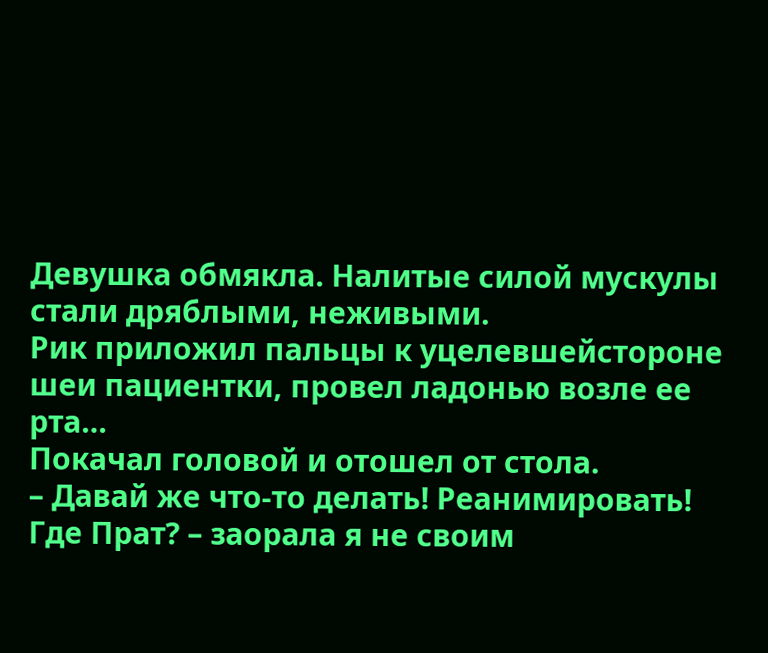Девушка обмякла. Налитые силой мускулы стали дряблыми, неживыми.
Рик приложил пальцы к уцелевшейстороне шеи пациентки, провел ладонью возле ее рта…
Покачал головой и отошел от стола.
– Давай же что-то делать! Реанимировать! Где Прат? – заорала я не своим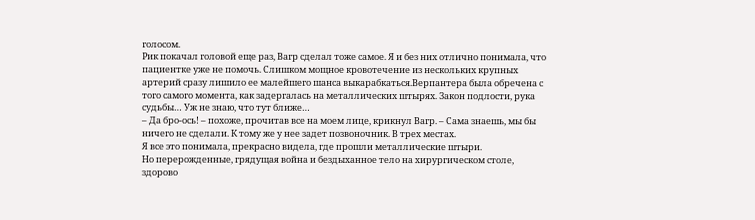голосом.
Рик покачал головой еще раз, Вагр сделал тоже самое. Я и без них отлично понимала, что пациентке уже не помочь. Слишком мощное кровотечение из нескольких крупных артерий сразу лишило ее малейшего шанса выкарабкаться.Верпантера была обречена с того самого момента, как задергалась на металлических штырях. Закон подлости, рука судьбы… Уж не знаю, что тут ближе…
– Да бро-ось! – похоже, прочитав все на моем лице, крикнул Вагр. – Сама знаешь, мы бы ничего не сделали. К тому же у нее задет позвоночник. В трех местах.
Я все это понимала, прекрасно видела, где прошли металлические штыри.
Но перерожденные, грядущая война и бездыханное тело на хирургическом столе, здорово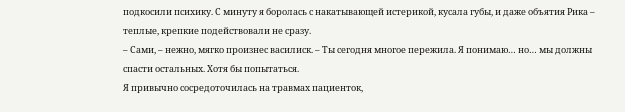подкосили психику. С минуту я боролась с накатывающей истерикой, кусала губы, и даже объятия Рика – теплые, крепкие подействовали не сразу.
– Сами, – нежно, мягко произнес василиск. – Ты сегодня многое пережила. Я понимаю… но… мы должны спасти остальных. Хотя бы попытаться.
Я привычно сосредоточилась на травмах пациенток,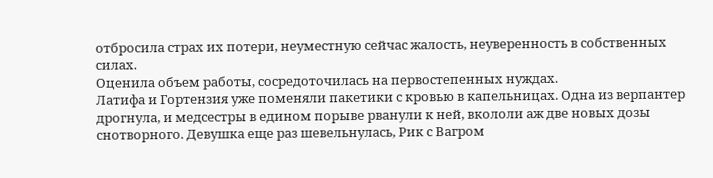отбросила страх их потери, неуместную сейчас жалость, неуверенность в собственных силах.
Оценила объем работы, сосредоточилась на первостепенных нуждах.
Латифа и Гортензия уже поменяли пакетики с кровью в капельницах. Одна из верпантер дрогнула, и медсестры в едином порыве рванули к ней, вкололи аж две новых дозы снотворного. Девушка еще раз шевельнулась, Рик с Вагром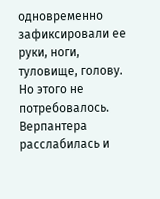одновременно зафиксировали ее руки, ноги, туловище, голову. Но этого не потребовалось. Верпантера расслабилась и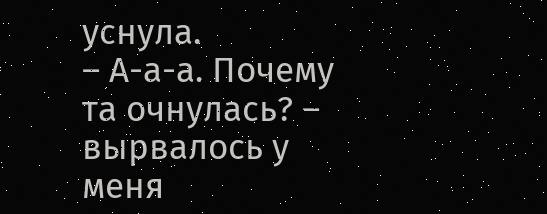уснула.
– А-а-а. Почему та очнулась? – вырвалось у меня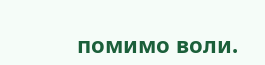помимо воли.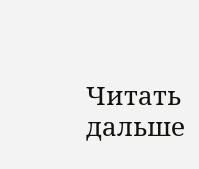Читать дальше